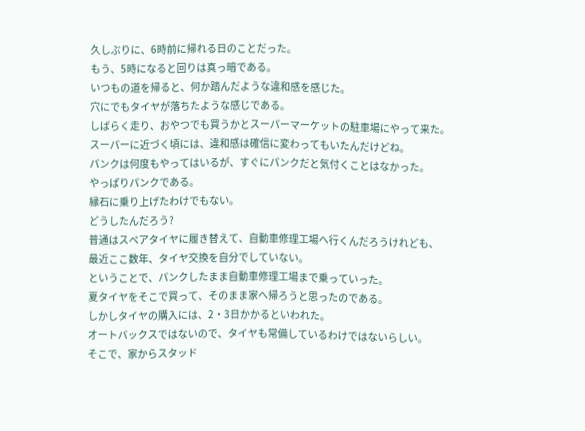久しぶりに、6時前に帰れる日のことだった。
もう、5時になると回りは真っ暗である。
いつもの道を帰ると、何か踏んだような違和感を感じた。
穴にでもタイヤが落ちたような感じである。
しばらく走り、おやつでも買うかとスーパーマーケットの駐車場にやって来た。
スーパーに近づく頃には、違和感は確信に変わってもいたんだけどね。
パンクは何度もやってはいるが、すぐにパンクだと気付くことはなかった。
やっぱりパンクである。
縁石に乗り上げたわけでもない。
どうしたんだろう?
普通はスペアタイヤに履き替えて、自動車修理工場へ行くんだろうけれども、
最近ここ数年、タイヤ交換を自分でしていない。
ということで、パンクしたまま自動車修理工場まで乗っていった。
夏タイヤをそこで買って、そのまま家へ帰ろうと思ったのである。
しかしタイヤの購入には、2・3日かかるといわれた。
オートバックスではないので、タイヤも常備しているわけではないらしい。
そこで、家からスタッド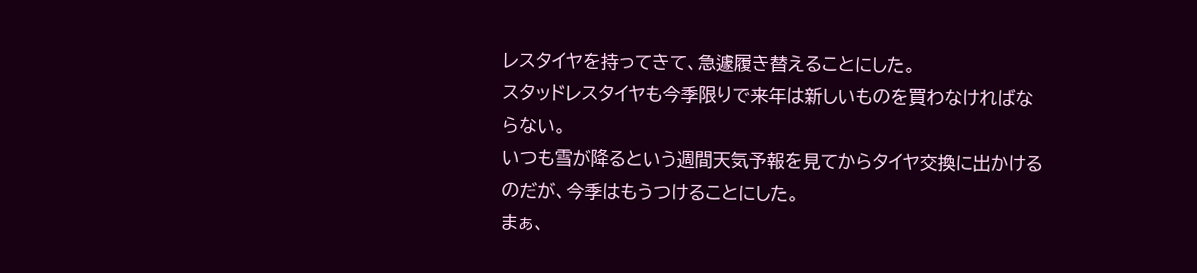レスタイヤを持ってきて、急遽履き替えることにした。
スタッドレスタイヤも今季限りで来年は新しいものを買わなければならない。
いつも雪が降るという週間天気予報を見てからタイヤ交換に出かけるのだが、今季はもうつけることにした。
まぁ、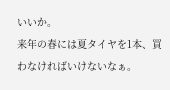いいか。
来年の春には夏タイヤを1本、買わなければいけないなぁ。